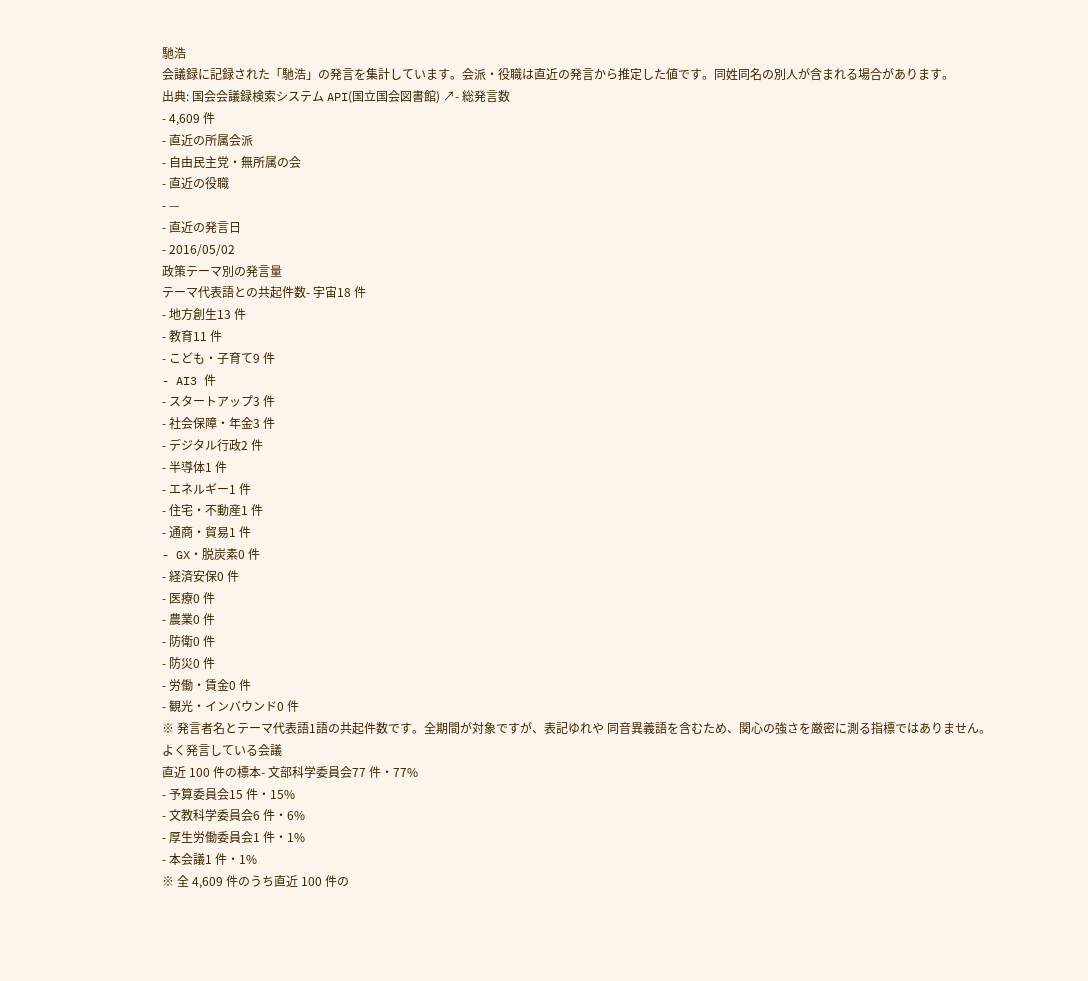馳浩
会議録に記録された「馳浩」の発言を集計しています。会派・役職は直近の発言から推定した値です。同姓同名の別人が含まれる場合があります。
出典: 国会会議録検索システム API(国立国会図書館) ↗- 総発言数
- 4,609 件
- 直近の所属会派
- 自由民主党・無所属の会
- 直近の役職
- —
- 直近の発言日
- 2016/05/02
政策テーマ別の発言量
テーマ代表語との共起件数- 宇宙18 件
- 地方創生13 件
- 教育11 件
- こども・子育て9 件
- AI3 件
- スタートアップ3 件
- 社会保障・年金3 件
- デジタル行政2 件
- 半導体1 件
- エネルギー1 件
- 住宅・不動産1 件
- 通商・貿易1 件
- GX・脱炭素0 件
- 経済安保0 件
- 医療0 件
- 農業0 件
- 防衛0 件
- 防災0 件
- 労働・賃金0 件
- 観光・インバウンド0 件
※ 発言者名とテーマ代表語1語の共起件数です。全期間が対象ですが、表記ゆれや 同音異義語を含むため、関心の強さを厳密に測る指標ではありません。
よく発言している会議
直近 100 件の標本- 文部科学委員会77 件・77%
- 予算委員会15 件・15%
- 文教科学委員会6 件・6%
- 厚生労働委員会1 件・1%
- 本会議1 件・1%
※ 全 4,609 件のうち直近 100 件の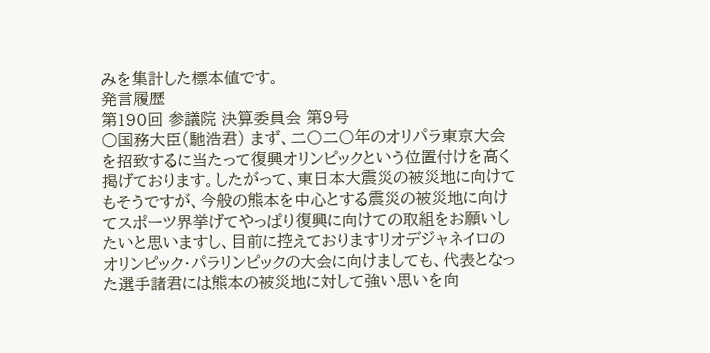みを集計した標本値です。
発言履歴
第190回 参議院 決算委員会 第9号
○国務大臣(馳浩君) まず、二〇二〇年のオリパラ東京大会を招致するに当たって復興オリンピックという位置付けを高く掲げております。したがって、東日本大震災の被災地に向けてもそうですが、今般の熊本を中心とする震災の被災地に向けてスポーツ界挙げてやっぱり復興に向けての取組をお願いしたいと思いますし、目前に控えておりますリオデジャネイロのオリンピック・パラリンピックの大会に向けましても、代表となった選手諸君には熊本の被災地に対して強い思いを向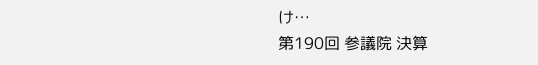け…
第190回 参議院 決算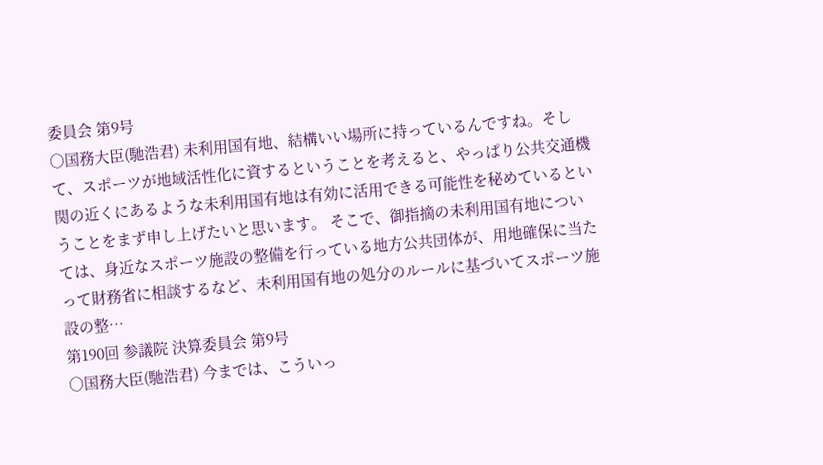委員会 第9号
○国務大臣(馳浩君) 未利用国有地、結構いい場所に持っているんですね。そして、スポーツが地域活性化に資するということを考えると、やっぱり公共交通機関の近くにあるような未利用国有地は有効に活用できる可能性を秘めているということをまず申し上げたいと思います。 そこで、御指摘の未利用国有地については、身近なスポーツ施設の整備を行っている地方公共団体が、用地確保に当たって財務省に相談するなど、未利用国有地の処分のルールに基づいてスポーツ施設の整…
第190回 参議院 決算委員会 第9号
○国務大臣(馳浩君) 今までは、こういっ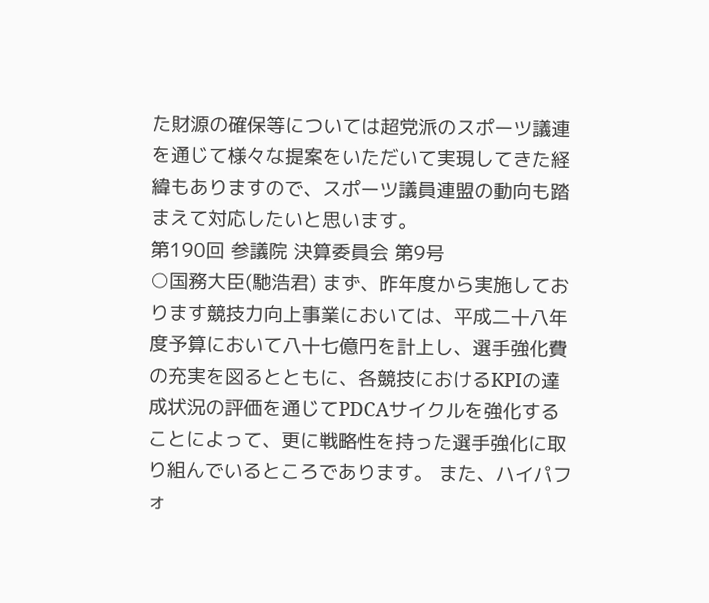た財源の確保等については超党派のスポーツ議連を通じて様々な提案をいただいて実現してきた経緯もありますので、スポーツ議員連盟の動向も踏まえて対応したいと思います。
第190回 参議院 決算委員会 第9号
○国務大臣(馳浩君) まず、昨年度から実施しております競技力向上事業においては、平成二十八年度予算において八十七億円を計上し、選手強化費の充実を図るとともに、各競技におけるKPIの達成状況の評価を通じてPDCAサイクルを強化することによって、更に戦略性を持った選手強化に取り組んでいるところであります。 また、ハイパフォ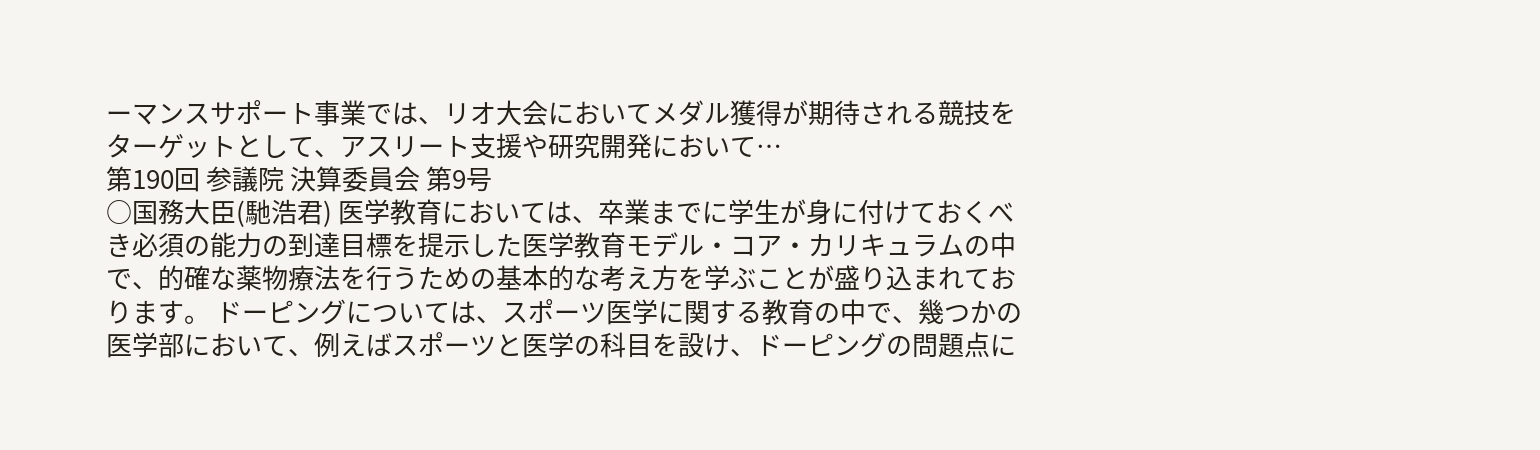ーマンスサポート事業では、リオ大会においてメダル獲得が期待される競技をターゲットとして、アスリート支援や研究開発において…
第190回 参議院 決算委員会 第9号
○国務大臣(馳浩君) 医学教育においては、卒業までに学生が身に付けておくべき必須の能力の到達目標を提示した医学教育モデル・コア・カリキュラムの中で、的確な薬物療法を行うための基本的な考え方を学ぶことが盛り込まれております。 ドーピングについては、スポーツ医学に関する教育の中で、幾つかの医学部において、例えばスポーツと医学の科目を設け、ドーピングの問題点に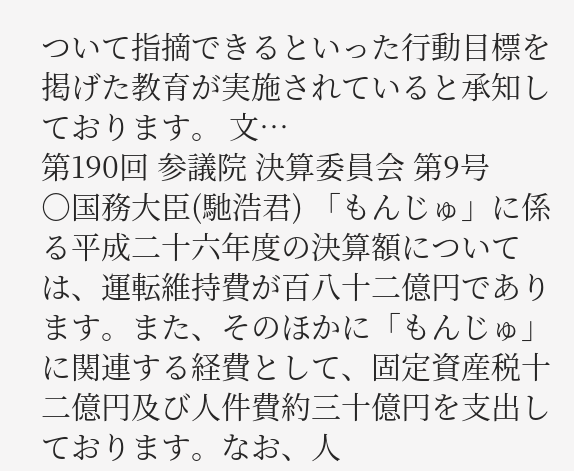ついて指摘できるといった行動目標を掲げた教育が実施されていると承知しております。 文…
第190回 参議院 決算委員会 第9号
○国務大臣(馳浩君) 「もんじゅ」に係る平成二十六年度の決算額については、運転維持費が百八十二億円であります。また、そのほかに「もんじゅ」に関連する経費として、固定資産税十二億円及び人件費約三十億円を支出しております。なお、人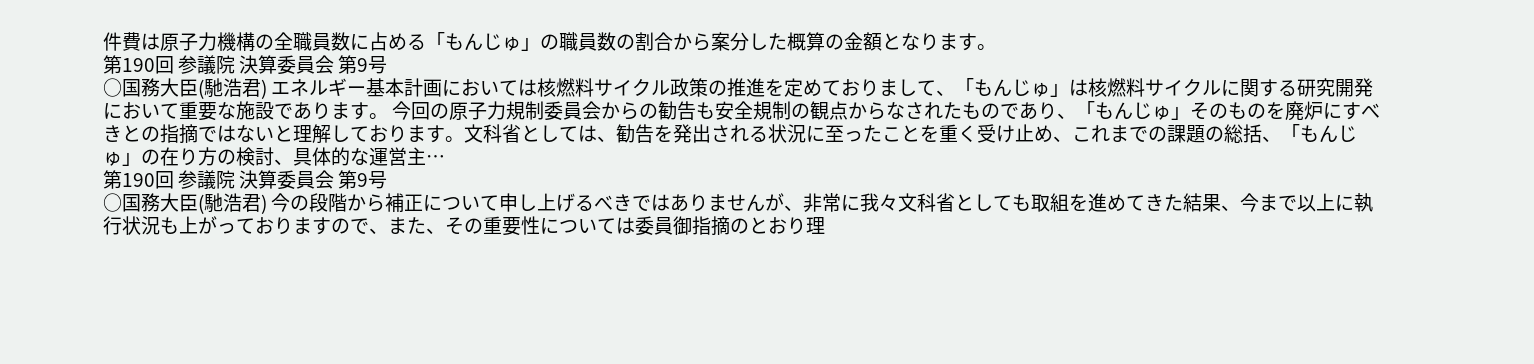件費は原子力機構の全職員数に占める「もんじゅ」の職員数の割合から案分した概算の金額となります。
第190回 参議院 決算委員会 第9号
○国務大臣(馳浩君) エネルギー基本計画においては核燃料サイクル政策の推進を定めておりまして、「もんじゅ」は核燃料サイクルに関する研究開発において重要な施設であります。 今回の原子力規制委員会からの勧告も安全規制の観点からなされたものであり、「もんじゅ」そのものを廃炉にすべきとの指摘ではないと理解しております。文科省としては、勧告を発出される状況に至ったことを重く受け止め、これまでの課題の総括、「もんじゅ」の在り方の検討、具体的な運営主…
第190回 参議院 決算委員会 第9号
○国務大臣(馳浩君) 今の段階から補正について申し上げるべきではありませんが、非常に我々文科省としても取組を進めてきた結果、今まで以上に執行状況も上がっておりますので、また、その重要性については委員御指摘のとおり理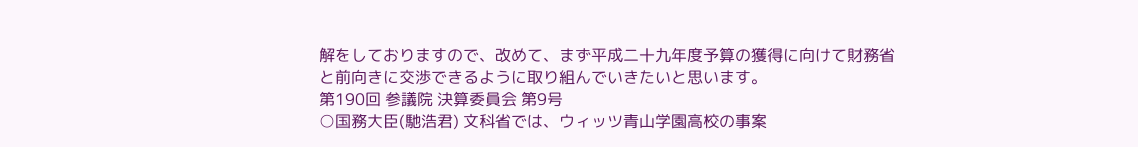解をしておりますので、改めて、まず平成二十九年度予算の獲得に向けて財務省と前向きに交渉できるように取り組んでいきたいと思います。
第190回 参議院 決算委員会 第9号
○国務大臣(馳浩君) 文科省では、ウィッツ青山学園高校の事案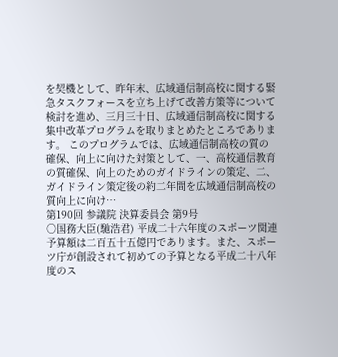を契機として、昨年末、広域通信制高校に関する緊急タスクフォースを立ち上げて改善方策等について検討を進め、三月三十日、広域通信制高校に関する集中改革プログラムを取りまとめたところであります。 このプログラムでは、広域通信制高校の質の確保、向上に向けた対策として、一、高校通信教育の質確保、向上のためのガイドラインの策定、二、ガイドライン策定後の約二年間を広域通信制高校の質向上に向け…
第190回 参議院 決算委員会 第9号
○国務大臣(馳浩君) 平成二十六年度のスポーツ関連予算額は二百五十五億円であります。また、スポーツ庁が創設されて初めての予算となる平成二十八年度のス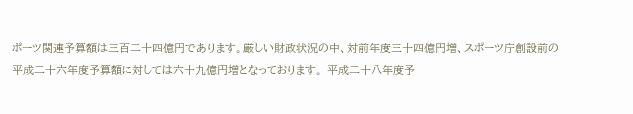ポーツ関連予算額は三百二十四億円であります。厳しい財政状況の中、対前年度三十四億円増、スポーツ庁創設前の平成二十六年度予算額に対しては六十九億円増となっております。 平成二十八年度予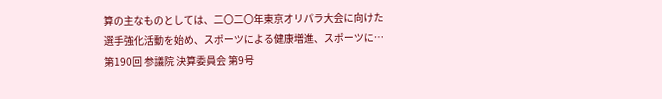算の主なものとしては、二〇二〇年東京オリパラ大会に向けた選手強化活動を始め、スポーツによる健康増進、スポーツに…
第190回 参議院 決算委員会 第9号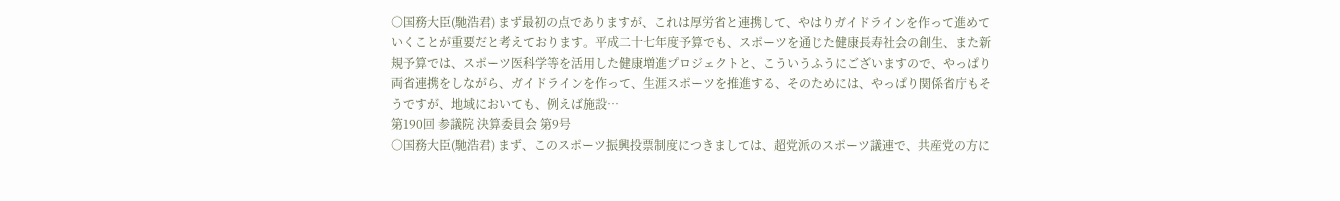○国務大臣(馳浩君) まず最初の点でありますが、これは厚労省と連携して、やはりガイドラインを作って進めていくことが重要だと考えております。平成二十七年度予算でも、スポーツを通じた健康長寿社会の創生、また新規予算では、スポーツ医科学等を活用した健康増進プロジェクトと、こういうふうにございますので、やっぱり両省連携をしながら、ガイドラインを作って、生涯スポーツを推進する、そのためには、やっぱり関係省庁もそうですが、地域においても、例えば施設…
第190回 参議院 決算委員会 第9号
○国務大臣(馳浩君) まず、このスポーツ振興投票制度につきましては、超党派のスポーツ議連で、共産党の方に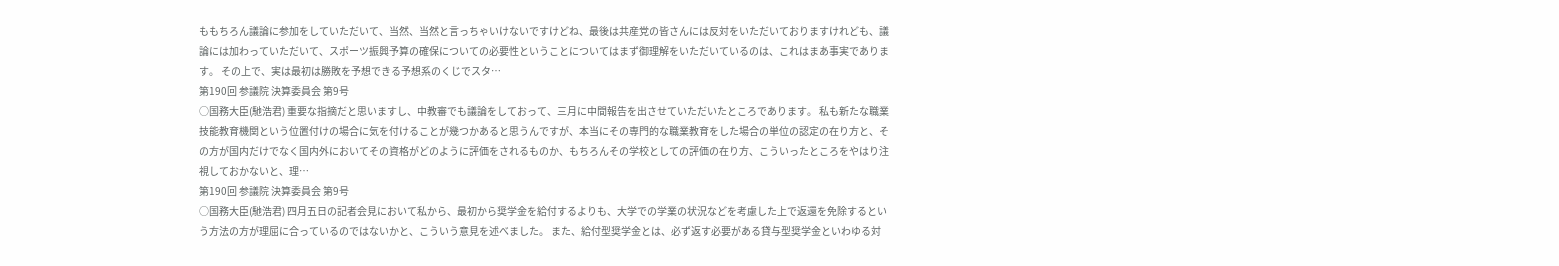ももちろん議論に参加をしていただいて、当然、当然と言っちゃいけないですけどね、最後は共産党の皆さんには反対をいただいておりますけれども、議論には加わっていただいて、スポーツ振興予算の確保についての必要性ということについてはまず御理解をいただいているのは、これはまあ事実であります。 その上で、実は最初は勝敗を予想できる予想系のくじでスタ…
第190回 参議院 決算委員会 第9号
○国務大臣(馳浩君) 重要な指摘だと思いますし、中教審でも議論をしておって、三月に中間報告を出させていただいたところであります。 私も新たな職業技能教育機関という位置付けの場合に気を付けることが幾つかあると思うんですが、本当にその専門的な職業教育をした場合の単位の認定の在り方と、その方が国内だけでなく国内外においてその資格がどのように評価をされるものか、もちろんその学校としての評価の在り方、こういったところをやはり注視しておかないと、理…
第190回 参議院 決算委員会 第9号
○国務大臣(馳浩君) 四月五日の記者会見において私から、最初から奨学金を給付するよりも、大学での学業の状況などを考慮した上で返還を免除するという方法の方が理屈に合っているのではないかと、こういう意見を述べました。 また、給付型奨学金とは、必ず返す必要がある貸与型奨学金といわゆる対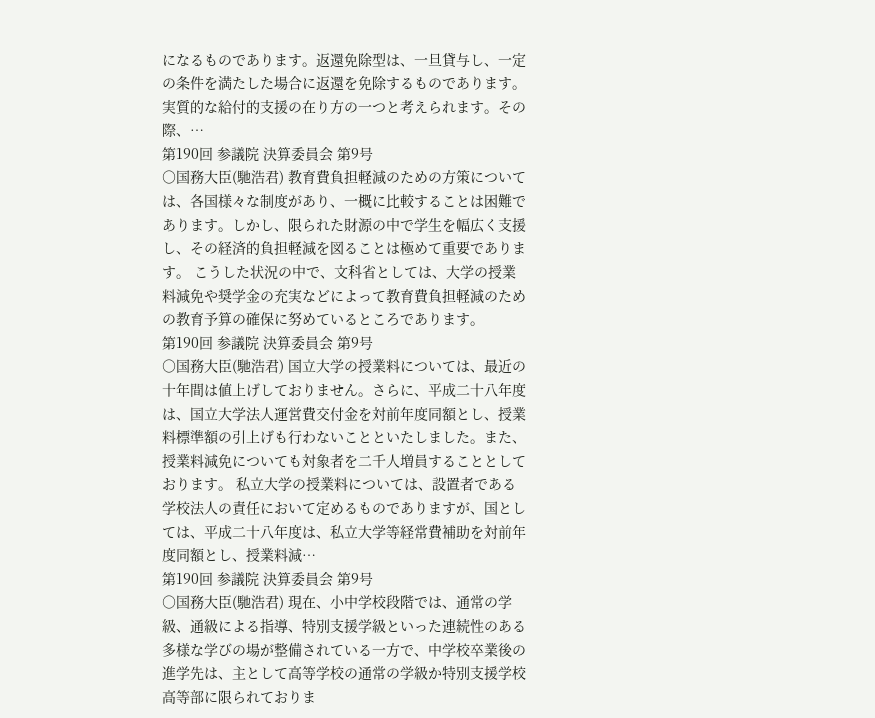になるものであります。返還免除型は、一旦貸与し、一定の条件を満たした場合に返還を免除するものであります。実質的な給付的支援の在り方の一つと考えられます。その際、…
第190回 参議院 決算委員会 第9号
○国務大臣(馳浩君) 教育費負担軽減のための方策については、各国様々な制度があり、一概に比較することは困難であります。しかし、限られた財源の中で学生を幅広く支援し、その経済的負担軽減を図ることは極めて重要であります。 こうした状況の中で、文科省としては、大学の授業料減免や奨学金の充実などによって教育費負担軽減のための教育予算の確保に努めているところであります。
第190回 参議院 決算委員会 第9号
○国務大臣(馳浩君) 国立大学の授業料については、最近の十年間は値上げしておりません。さらに、平成二十八年度は、国立大学法人運営費交付金を対前年度同額とし、授業料標準額の引上げも行わないことといたしました。また、授業料減免についても対象者を二千人増員することとしております。 私立大学の授業料については、設置者である学校法人の責任において定めるものでありますが、国としては、平成二十八年度は、私立大学等経常費補助を対前年度同額とし、授業料減…
第190回 参議院 決算委員会 第9号
○国務大臣(馳浩君) 現在、小中学校段階では、通常の学級、通級による指導、特別支援学級といった連続性のある多様な学びの場が整備されている一方で、中学校卒業後の進学先は、主として高等学校の通常の学級か特別支援学校高等部に限られておりま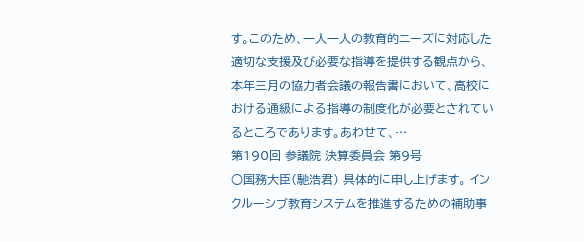す。このため、一人一人の教育的ニーズに対応した適切な支援及び必要な指導を提供する観点から、本年三月の協力者会議の報告書において、高校における通級による指導の制度化が必要とされているところであります。あわせて、…
第190回 参議院 決算委員会 第9号
○国務大臣(馳浩君) 具体的に申し上げます。 インクルーシブ教育システムを推進するための補助事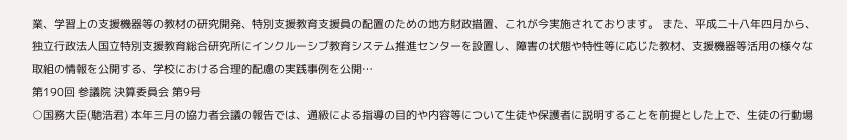業、学習上の支援機器等の教材の研究開発、特別支援教育支援員の配置のための地方財政措置、これが今実施されております。 また、平成二十八年四月から、独立行政法人国立特別支援教育総合研究所にインクルーシブ教育システム推進センターを設置し、障害の状態や特性等に応じた教材、支援機器等活用の様々な取組の情報を公開する、学校における合理的配慮の実践事例を公開…
第190回 参議院 決算委員会 第9号
○国務大臣(馳浩君) 本年三月の協力者会議の報告では、通級による指導の目的や内容等について生徒や保護者に説明することを前提とした上で、生徒の行動場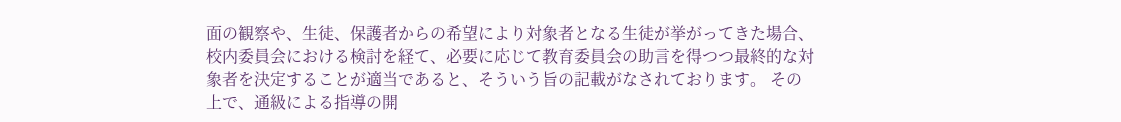面の観察や、生徒、保護者からの希望により対象者となる生徒が挙がってきた場合、校内委員会における検討を経て、必要に応じて教育委員会の助言を得つつ最終的な対象者を決定することが適当であると、そういう旨の記載がなされております。 その上で、通級による指導の開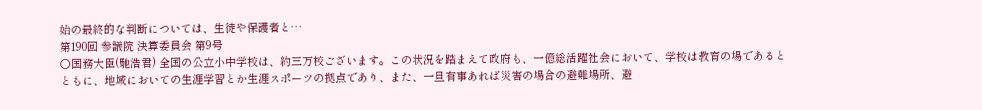始の最終的な判断については、生徒や保護者と…
第190回 参議院 決算委員会 第9号
○国務大臣(馳浩君) 全国の公立小中学校は、約三万校ございます。この状況を踏まえて政府も、一億総活躍社会において、学校は教育の場であるとともに、地域においての生涯学習とか生涯スポーツの拠点であり、また、一旦有事あれば災害の場合の避難場所、避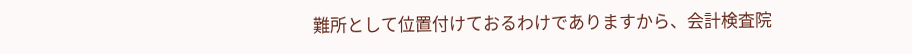難所として位置付けておるわけでありますから、会計検査院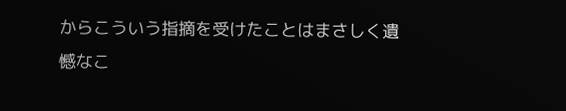からこういう指摘を受けたことはまさしく遺憾なこ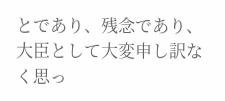とであり、残念であり、大臣として大変申し訳なく思っ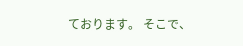ております。 そこで、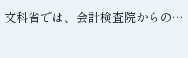文科省では、会計検査院からの…